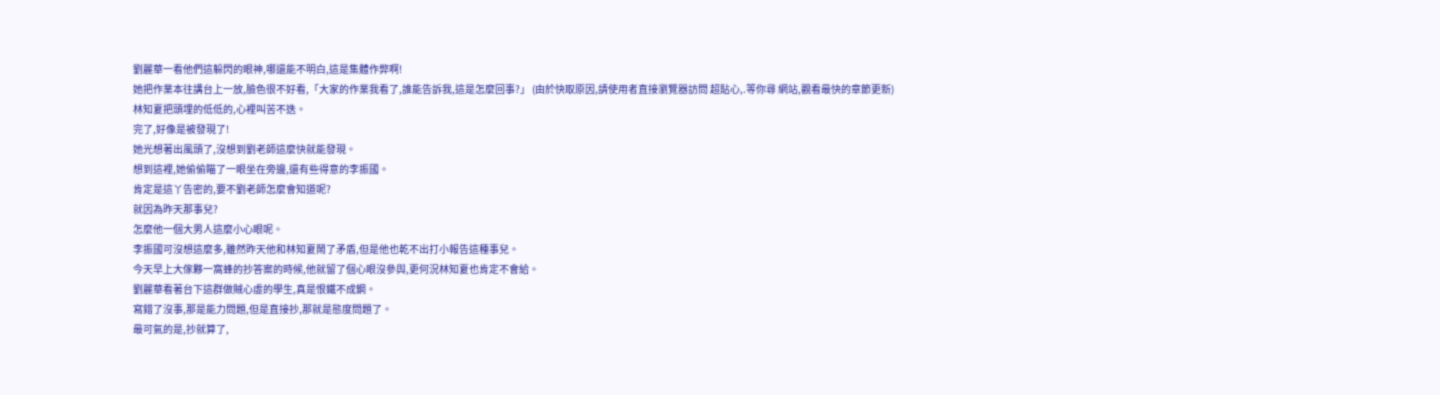劉麗華一看他們這躲閃的眼神,哪還能不明白,這是集體作弊啊!
她把作業本往講台上一放,臉色很不好看,「大家的作業我看了,誰能告訴我,這是怎麼回事?」 (由於快取原因,請使用者直接瀏覽器訪問 超貼心,.等你尋 網站,觀看最快的章節更新)
林知夏把頭埋的低低的,心裡叫苦不迭。
完了,好像是被發現了!
她光想著出風頭了,沒想到劉老師這麼快就能發現。
想到這裡,她偷偷瞄了一眼坐在旁邊,還有些得意的李振國。
肯定是這丫告密的,要不劉老師怎麼會知道呢?
就因為昨天那事兒?
怎麼他一個大男人這麼小心眼呢。
李振國可沒想這麼多,雖然昨天他和林知夏鬧了矛盾,但是他也乾不出打小報告這種事兒。
今天早上大傢夥一窩蜂的抄答案的時候,他就留了個心眼沒參與,更何況林知夏也肯定不會給。
劉麗華看著台下這群做賊心虛的學生,真是恨鐵不成鋼。
寫錯了沒事,那是能力問題,但是直接抄,那就是態度問題了。
最可氣的是,抄就算了,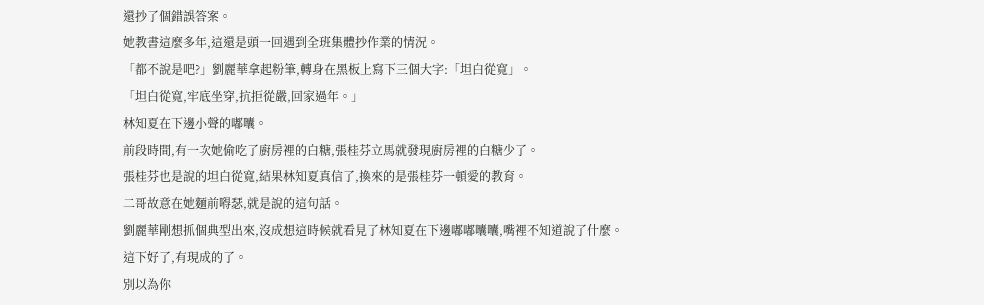還抄了個錯誤答案。
她教書這麼多年,這還是頭一回遇到全班集體抄作業的情況。
「都不說是吧?」劉麗華拿起粉筆,轉身在黑板上寫下三個大字:「坦白從寬」。
「坦白從寬,牢底坐穿,抗拒從嚴,回家過年。」
林知夏在下邊小聲的嘟囔。
前段時間,有一次她偷吃了廚房裡的白糖,張桂芬立馬就發現廚房裡的白糖少了。
張桂芬也是說的坦白從寬,結果林知夏真信了,換來的是張桂芬一頓愛的教育。
二哥故意在她麵前嘚瑟,就是說的這句話。
劉麗華剛想抓個典型出來,沒成想這時候就看見了林知夏在下邊嘟嘟囔囔,嘴裡不知道說了什麼。
這下好了,有現成的了。
別以為你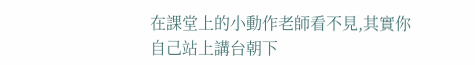在課堂上的小動作老師看不見,其實你自己站上講台朝下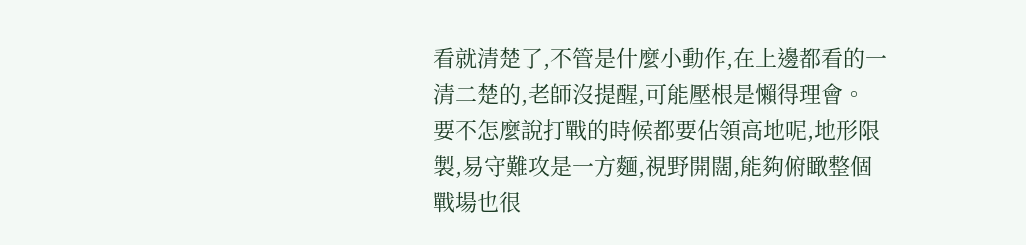看就清楚了,不管是什麼小動作,在上邊都看的一清二楚的,老師沒提醒,可能壓根是懶得理會。
要不怎麼說打戰的時候都要佔領高地呢,地形限製,易守難攻是一方麵,視野開闊,能夠俯瞰整個戰場也很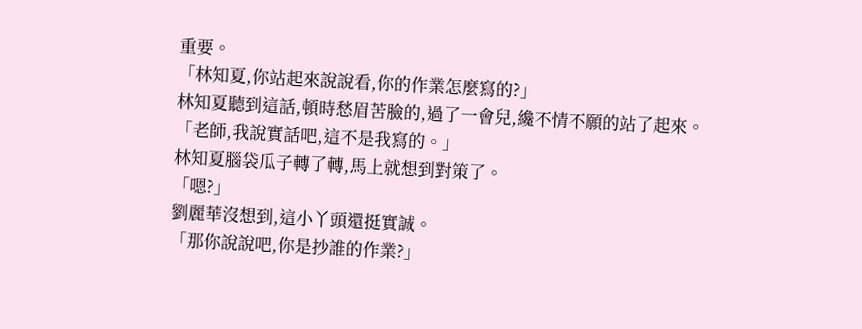重要。
「林知夏,你站起來說說看,你的作業怎麼寫的?」
林知夏聽到這話,頓時愁眉苦臉的,過了一會兒,纔不情不願的站了起來。
「老師,我說實話吧,這不是我寫的。」
林知夏腦袋瓜子轉了轉,馬上就想到對策了。
「嗯?」
劉麗華沒想到,這小丫頭還挺實誠。
「那你說說吧,你是抄誰的作業?」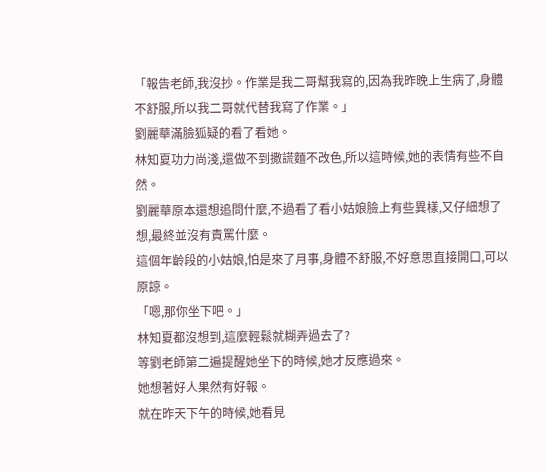「報告老師,我沒抄。作業是我二哥幫我寫的,因為我昨晚上生病了,身體不舒服,所以我二哥就代替我寫了作業。」
劉麗華滿臉狐疑的看了看她。
林知夏功力尚淺,還做不到撒謊麵不改色,所以這時候,她的表情有些不自然。
劉麗華原本還想追問什麼,不過看了看小姑娘臉上有些異樣,又仔細想了想,最終並沒有責罵什麼。
這個年齡段的小姑娘,怕是來了月事,身體不舒服,不好意思直接開口,可以原諒。
「嗯,那你坐下吧。」
林知夏都沒想到,這麼輕鬆就糊弄過去了?
等劉老師第二遍提醒她坐下的時候,她才反應過來。
她想著好人果然有好報。
就在昨天下午的時候,她看見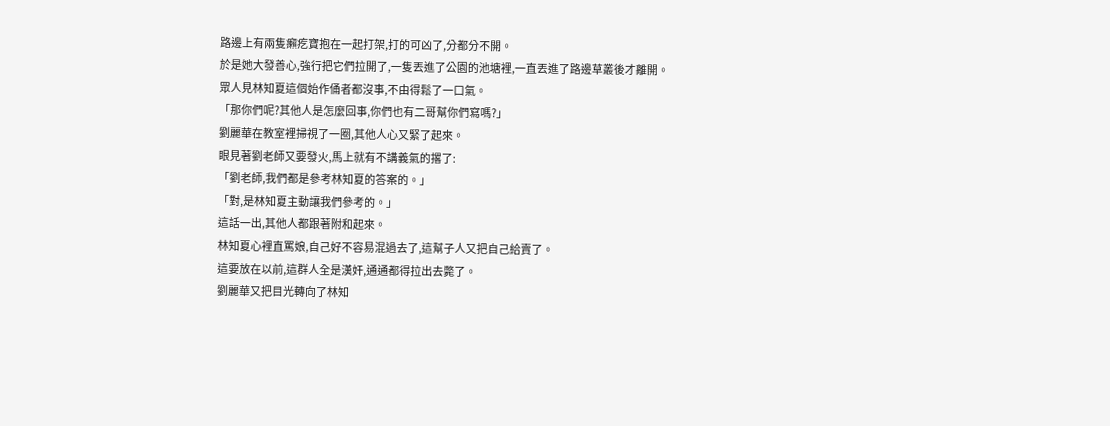路邊上有兩隻癩疙寶抱在一起打架,打的可凶了,分都分不開。
於是她大發善心,強行把它們拉開了,一隻丟進了公園的池塘裡,一直丟進了路邊草叢後才離開。
眾人見林知夏這個始作俑者都沒事,不由得鬆了一口氣。
「那你們呢?其他人是怎麼回事,你們也有二哥幫你們寫嗎?」
劉麗華在教室裡掃視了一圈,其他人心又緊了起來。
眼見著劉老師又要發火,馬上就有不講義氣的撂了:
「劉老師,我們都是參考林知夏的答案的。」
「對,是林知夏主動讓我們參考的。」
這話一出,其他人都跟著附和起來。
林知夏心裡直罵娘,自己好不容易混過去了,這幫子人又把自己給賣了。
這要放在以前,這群人全是漢奸,通通都得拉出去斃了。
劉麗華又把目光轉向了林知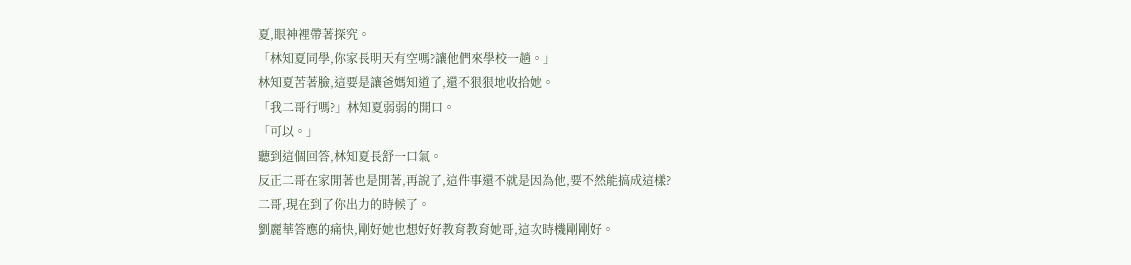夏,眼神裡帶著探究。
「林知夏同學,你家長明天有空嗎?讓他們來學校一趟。」
林知夏苦著臉,這要是讓爸媽知道了,還不狠狠地收拾她。
「我二哥行嗎?」林知夏弱弱的開口。
「可以。」
聽到這個回答,林知夏長舒一口氣。
反正二哥在家閒著也是閒著,再說了,這件事還不就是因為他,要不然能搞成這樣?
二哥,現在到了你出力的時候了。
劉麗華答應的痛快,剛好她也想好好教育教育她哥,這次時機剛剛好。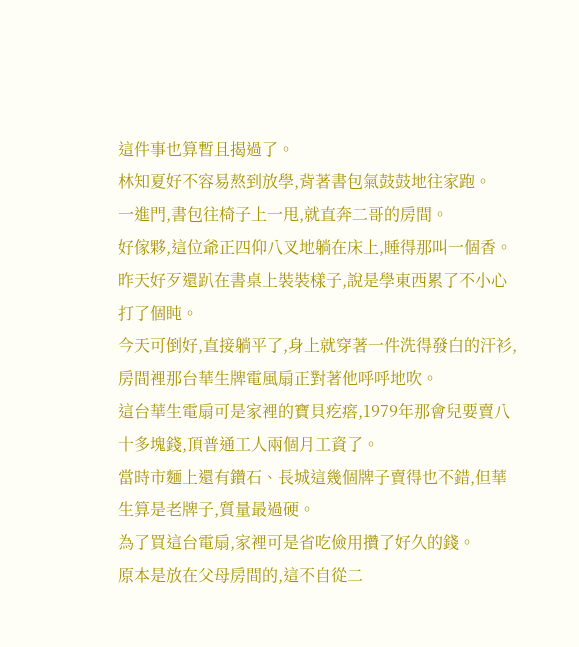這件事也算暫且揭過了。
林知夏好不容易熬到放學,背著書包氣鼓鼓地往家跑。
一進門,書包往椅子上一甩,就直奔二哥的房間。
好傢夥,這位爺正四仰八叉地躺在床上,睡得那叫一個香。
昨天好歹還趴在書桌上裝裝樣子,說是學東西累了不小心打了個盹。
今天可倒好,直接躺平了,身上就穿著一件洗得發白的汗衫,房間裡那台華生牌電風扇正對著他呼呼地吹。
這台華生電扇可是家裡的寶貝疙瘩,1979年那會兒要賣八十多塊錢,頂普通工人兩個月工資了。
當時市麵上還有鑽石、長城這幾個牌子賣得也不錯,但華生算是老牌子,質量最過硬。
為了買這台電扇,家裡可是省吃儉用攢了好久的錢。
原本是放在父母房間的,這不自從二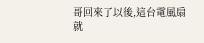哥回來了以後,這台電風扇就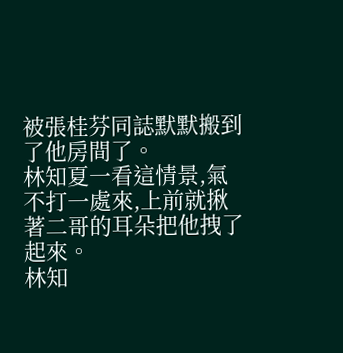被張桂芬同誌默默搬到了他房間了。
林知夏一看這情景,氣不打一處來,上前就揪著二哥的耳朵把他拽了起來。
林知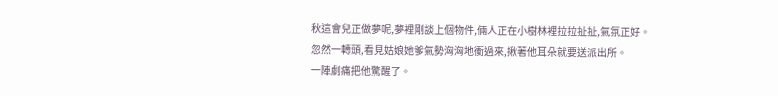秋這會兒正做夢呢,夢裡剛談上個物件,倆人正在小樹林裡拉拉扯扯,氣氛正好。
忽然一轉頭,看見姑娘她爹氣勢洶洶地衝過來,揪著他耳朵就要送派出所。
一陣劇痛把他驚醒了。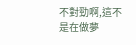不對勁啊,這不是在做夢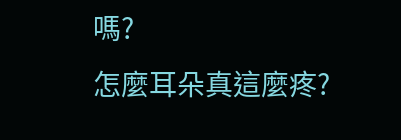嗎?
怎麼耳朵真這麼疼?